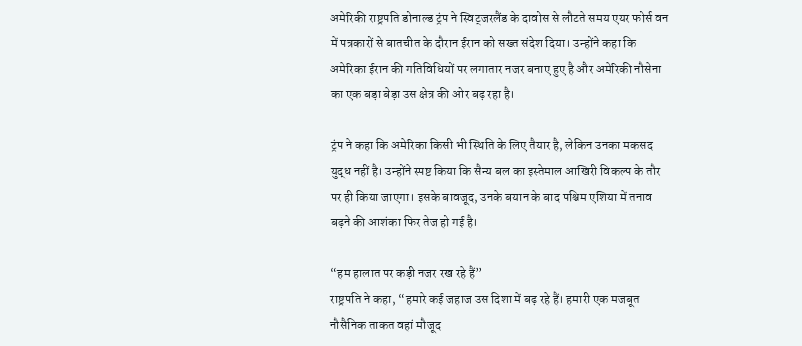अमेरिकी राष्ट्रपति डोनाल्ड ट्रंप ने स्विट्जरलैंड के दावोस से लौटते समय एयर फोर्स वन में पत्रकारों से बातचीत के दौरान ईरान को सख्त संदेश दिया। उन्होंने कहा कि अमेरिका ईरान की गतिविधियों पर लगातार नजर बनाए हुए है और अमेरिकी नौसेना का एक बड़ा बेड़ा उस क्षेत्र की ओर बढ़ रहा है।

ट्रंप ने कहा कि अमेरिका किसी भी स्थिति के लिए तैयार है, लेकिन उनका मकसद युद्ध नहीं है। उन्होंने स्पष्ट किया कि सैन्य बल का इस्तेमाल आखिरी विकल्प के तौर पर ही किया जाएगा। इसके बावजूद, उनके बयान के बाद पश्चिम एशिया में तनाव बढ़ने की आशंका फिर तेज हो गई है।

“हम हालात पर कड़ी नजर रख रहे हैं”
राष्ट्रपति ने कहा, “हमारे कई जहाज उस दिशा में बढ़ रहे हैं। हमारी एक मजबूत नौसैनिक ताकत वहां मौजूद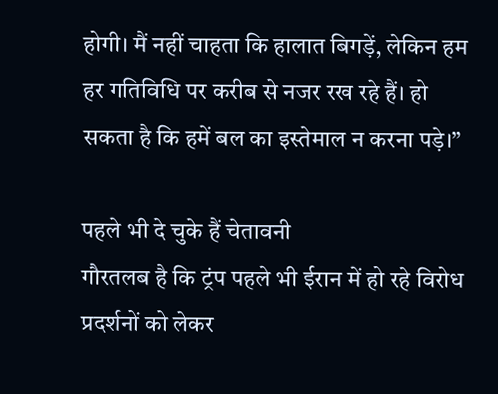होगी। मैं नहीं चाहता कि हालात बिगड़ें, लेकिन हम हर गतिविधि पर करीब से नजर रख रहे हैं। हो सकता है कि हमें बल का इस्तेमाल न करना पड़े।”

पहले भी दे चुके हैं चेतावनी
गौरतलब है कि ट्रंप पहले भी ईरान में हो रहे विरोध प्रदर्शनों को लेकर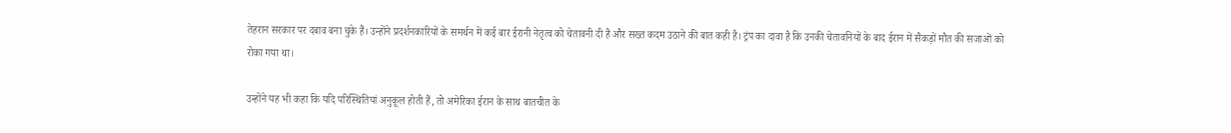तेहरान सरकार पर दबाव बना चुके हैं। उन्होंने प्रदर्शनकारियों के समर्थन में कई बार ईरानी नेतृत्व को चेतावनी दी है और सख्त कदम उठाने की बात कही है। ट्रंप का दावा है कि उनकी चेतावनियों के बाद ईरान में सैकड़ों मौत की सजाओं को रोका गया था।

उन्होंने यह भी कहा कि यदि परिस्थितियां अनुकूल होती हैं, तो अमेरिका ईरान के साथ बातचीत के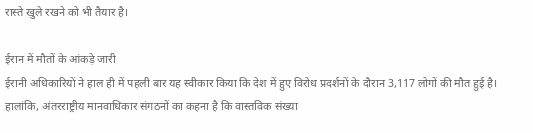रास्ते खुले रखने को भी तैयार है।

ईरान में मौतों के आंकड़े जारी
ईरानी अधिकारियों ने हाल ही में पहली बार यह स्वीकार किया कि देश में हुए विरोध प्रदर्शनों के दौरान 3,117 लोगों की मौत हुई है। हालांकि, अंतरराष्ट्रीय मानवाधिकार संगठनों का कहना है कि वास्तविक संख्या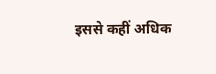इससे कहीं अधिक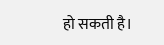हो सकती है।